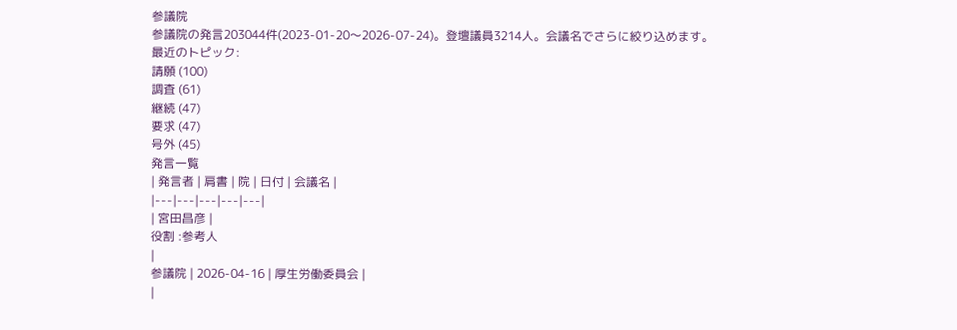参議院
参議院の発言203044件(2023-01-20〜2026-07-24)。登壇議員3214人。会議名でさらに絞り込めます。
最近のトピック:
請願 (100)
調査 (61)
継続 (47)
要求 (47)
号外 (45)
発言一覧
| 発言者 | 肩書 | 院 | 日付 | 会議名 |
|---|---|---|---|---|
| 宮田昌彦 |
役割 :参考人
|
参議院 | 2026-04-16 | 厚生労働委員会 |
|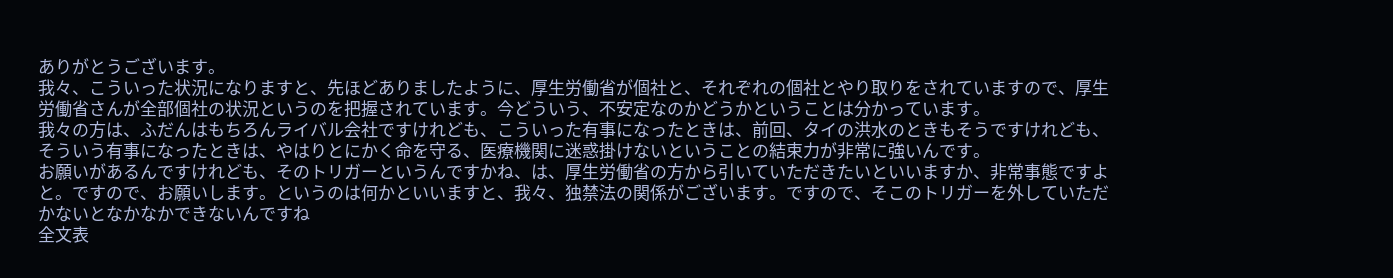ありがとうございます。
我々、こういった状況になりますと、先ほどありましたように、厚生労働省が個社と、それぞれの個社とやり取りをされていますので、厚生労働省さんが全部個社の状況というのを把握されています。今どういう、不安定なのかどうかということは分かっています。
我々の方は、ふだんはもちろんライバル会社ですけれども、こういった有事になったときは、前回、タイの洪水のときもそうですけれども、そういう有事になったときは、やはりとにかく命を守る、医療機関に迷惑掛けないということの結束力が非常に強いんです。
お願いがあるんですけれども、そのトリガーというんですかね、は、厚生労働省の方から引いていただきたいといいますか、非常事態ですよと。ですので、お願いします。というのは何かといいますと、我々、独禁法の関係がございます。ですので、そこのトリガーを外していただかないとなかなかできないんですね
全文表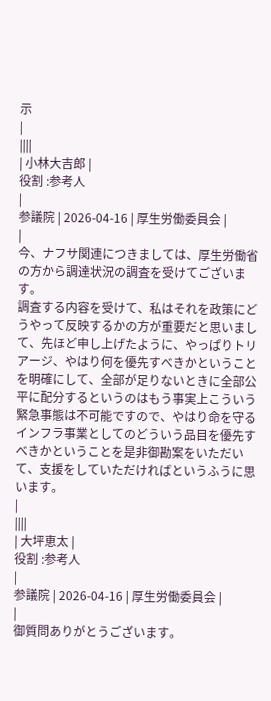示
|
||||
| 小林大吉郎 |
役割 :参考人
|
参議院 | 2026-04-16 | 厚生労働委員会 |
|
今、ナフサ関連につきましては、厚生労働省の方から調達状況の調査を受けてございます。
調査する内容を受けて、私はそれを政策にどうやって反映するかの方が重要だと思いまして、先ほど申し上げたように、やっぱりトリアージ、やはり何を優先すべきかということを明確にして、全部が足りないときに全部公平に配分するというのはもう事実上こういう緊急事態は不可能ですので、やはり命を守るインフラ事業としてのどういう品目を優先すべきかということを是非御勘案をいただいて、支援をしていただければというふうに思います。
|
||||
| 大坪恵太 |
役割 :参考人
|
参議院 | 2026-04-16 | 厚生労働委員会 |
|
御質問ありがとうございます。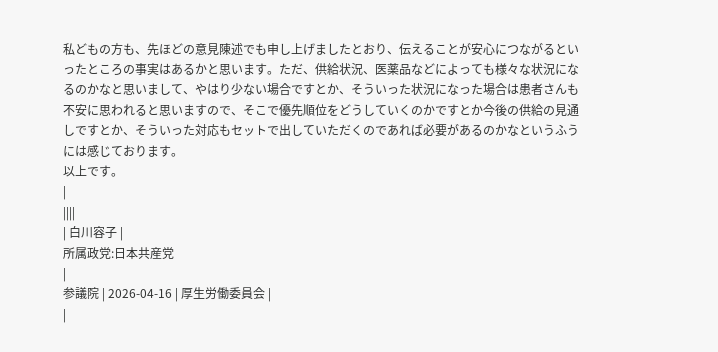私どもの方も、先ほどの意見陳述でも申し上げましたとおり、伝えることが安心につながるといったところの事実はあるかと思います。ただ、供給状況、医薬品などによっても様々な状況になるのかなと思いまして、やはり少ない場合ですとか、そういった状況になった場合は患者さんも不安に思われると思いますので、そこで優先順位をどうしていくのかですとか今後の供給の見通しですとか、そういった対応もセットで出していただくのであれば必要があるのかなというふうには感じております。
以上です。
|
||||
| 白川容子 |
所属政党:日本共産党
|
参議院 | 2026-04-16 | 厚生労働委員会 |
|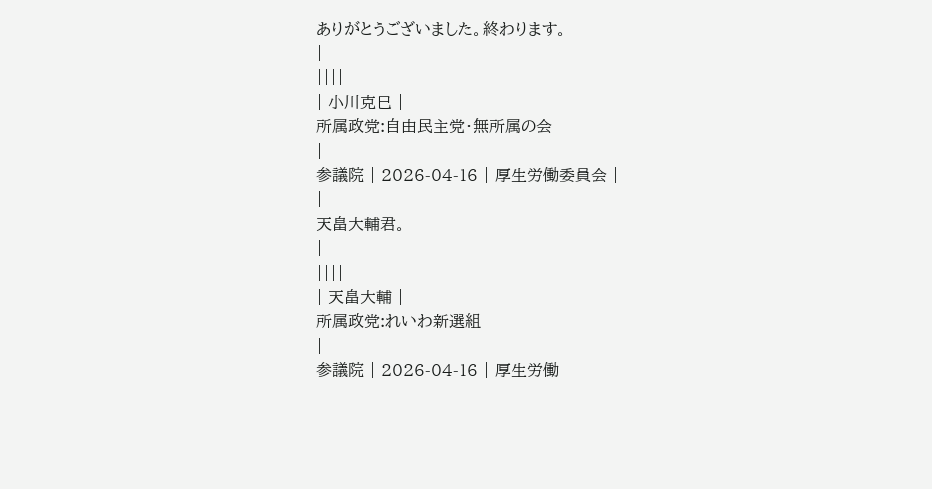ありがとうございました。終わります。
|
||||
| 小川克巳 |
所属政党:自由民主党・無所属の会
|
参議院 | 2026-04-16 | 厚生労働委員会 |
|
天畠大輔君。
|
||||
| 天畠大輔 |
所属政党:れいわ新選組
|
参議院 | 2026-04-16 | 厚生労働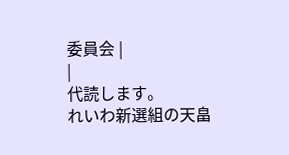委員会 |
|
代読します。
れいわ新選組の天畠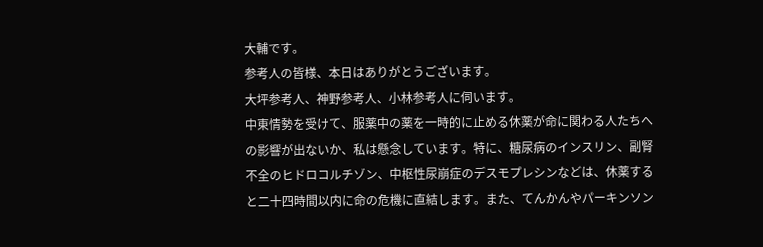大輔です。
参考人の皆様、本日はありがとうございます。
大坪参考人、神野参考人、小林参考人に伺います。
中東情勢を受けて、服薬中の薬を一時的に止める休薬が命に関わる人たちへの影響が出ないか、私は懸念しています。特に、糖尿病のインスリン、副腎不全のヒドロコルチゾン、中枢性尿崩症のデスモプレシンなどは、休薬すると二十四時間以内に命の危機に直結します。また、てんかんやパーキンソン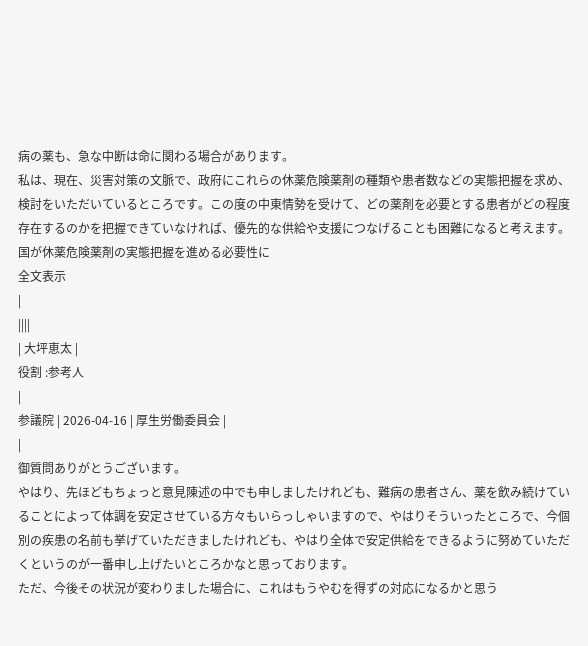病の薬も、急な中断は命に関わる場合があります。
私は、現在、災害対策の文脈で、政府にこれらの休薬危険薬剤の種類や患者数などの実態把握を求め、検討をいただいているところです。この度の中東情勢を受けて、どの薬剤を必要とする患者がどの程度存在するのかを把握できていなければ、優先的な供給や支援につなげることも困難になると考えます。
国が休薬危険薬剤の実態把握を進める必要性に
全文表示
|
||||
| 大坪恵太 |
役割 :参考人
|
参議院 | 2026-04-16 | 厚生労働委員会 |
|
御質問ありがとうございます。
やはり、先ほどもちょっと意見陳述の中でも申しましたけれども、難病の患者さん、薬を飲み続けていることによって体調を安定させている方々もいらっしゃいますので、やはりそういったところで、今個別の疾患の名前も挙げていただきましたけれども、やはり全体で安定供給をできるように努めていただくというのが一番申し上げたいところかなと思っております。
ただ、今後その状況が変わりました場合に、これはもうやむを得ずの対応になるかと思う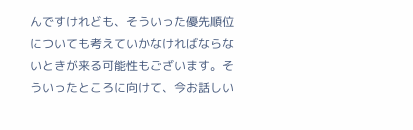んですけれども、そういった優先順位についても考えていかなければならないときが来る可能性もございます。そういったところに向けて、今お話しい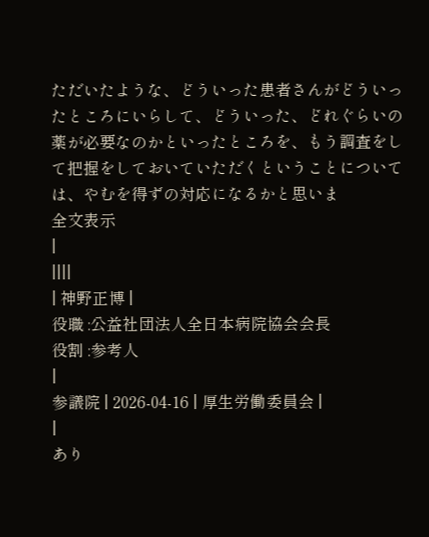ただいたような、どういった患者さんがどういったところにいらして、どういった、どれぐらいの薬が必要なのかといったところを、もう調査をして把握をしておいていただくということについては、やむを得ずの対応になるかと思いま
全文表示
|
||||
| 神野正博 |
役職 :公益社団法人全日本病院協会会長
役割 :参考人
|
参議院 | 2026-04-16 | 厚生労働委員会 |
|
あり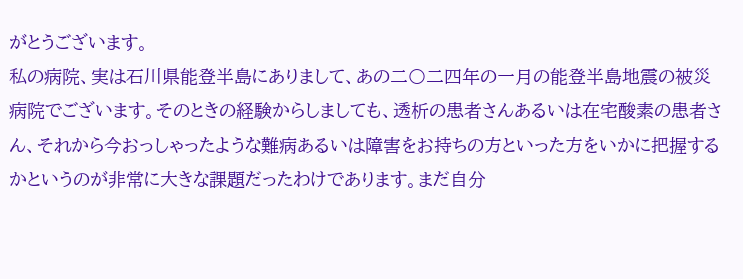がとうございます。
私の病院、実は石川県能登半島にありまして、あの二〇二四年の一月の能登半島地震の被災病院でございます。そのときの経験からしましても、透析の患者さんあるいは在宅酸素の患者さん、それから今おっしゃったような難病あるいは障害をお持ちの方といった方をいかに把握するかというのが非常に大きな課題だったわけであります。まだ自分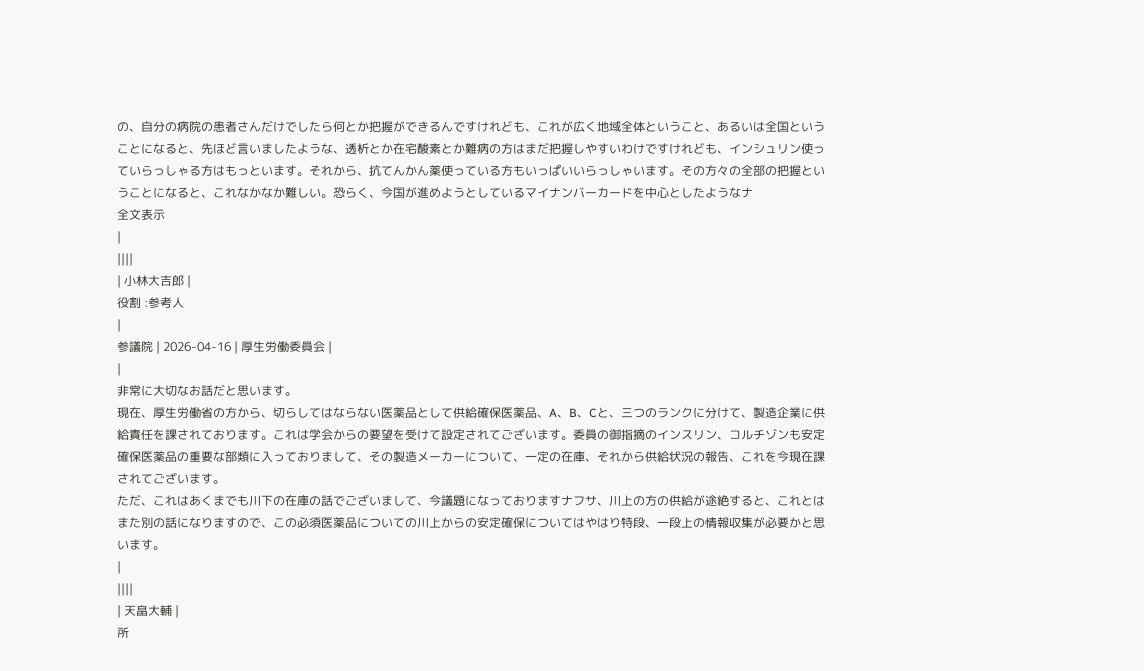の、自分の病院の患者さんだけでしたら何とか把握ができるんですけれども、これが広く地域全体ということ、あるいは全国ということになると、先ほど言いましたような、透析とか在宅酸素とか難病の方はまだ把握しやすいわけですけれども、インシュリン使っていらっしゃる方はもっといます。それから、抗てんかん薬使っている方もいっぱいいらっしゃいます。その方々の全部の把握ということになると、これなかなか難しい。恐らく、今国が進めようとしているマイナンバーカードを中心としたようなナ
全文表示
|
||||
| 小林大吉郎 |
役割 :参考人
|
参議院 | 2026-04-16 | 厚生労働委員会 |
|
非常に大切なお話だと思います。
現在、厚生労働省の方から、切らしてはならない医薬品として供給確保医薬品、A、B、Cと、三つのランクに分けて、製造企業に供給責任を課されております。これは学会からの要望を受けて設定されてございます。委員の御指摘のインスリン、コルチゾンも安定確保医薬品の重要な部類に入っておりまして、その製造メーカーについて、一定の在庫、それから供給状況の報告、これを今現在課されてございます。
ただ、これはあくまでも川下の在庫の話でございまして、今議題になっておりますナフサ、川上の方の供給が途絶すると、これとはまた別の話になりますので、この必須医薬品についての川上からの安定確保についてはやはり特段、一段上の情報収集が必要かと思います。
|
||||
| 天畠大輔 |
所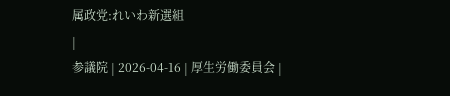属政党:れいわ新選組
|
参議院 | 2026-04-16 | 厚生労働委員会 |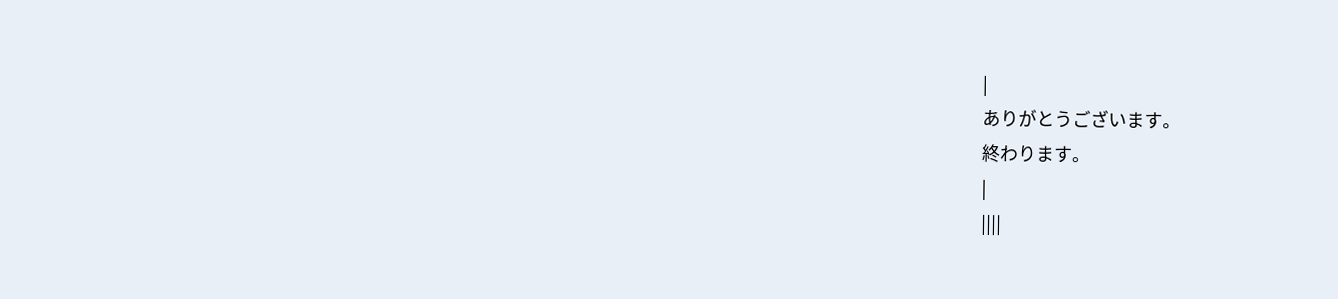|
ありがとうございます。
終わります。
|
||||